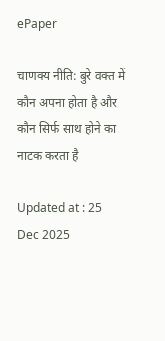ePaper

चाणक्य नीति: बुरे वक्त में कौन अपना होता है और कौन सिर्फ साथ होने का नाटक करता है

Updated at : 25 Dec 2025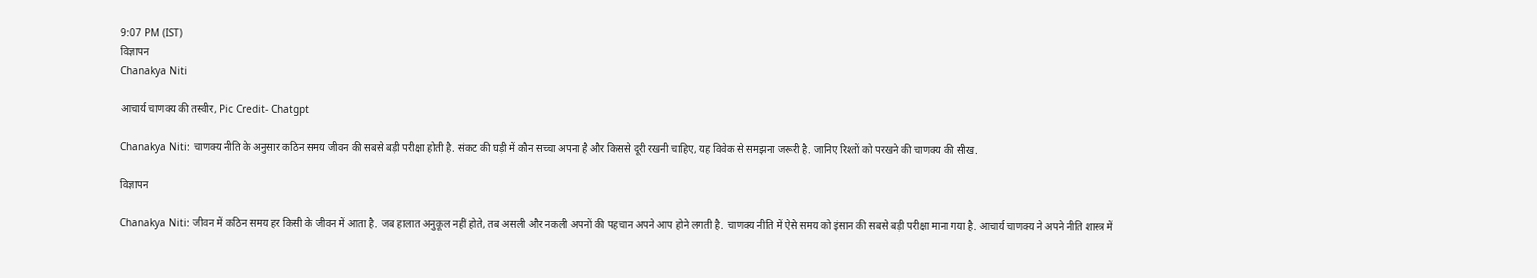9:07 PM (IST)
विज्ञापन
Chanakya Niti

आचार्य चाणक्य की तस्वीर, Pic Credit- Chatgpt

Chanakya Niti: चाणक्य नीति के अनुसार कठिन समय जीवन की सबसे बड़ी परीक्षा होती है. संकट की घड़ी में कौन सच्चा अपना है और किससे दूरी रखनी चाहिए, यह विवेक से समझना जरूरी है. जानिए रिश्तों को परखने की चाणक्य की सीख.

विज्ञापन

Chanakya Niti: जीवन में कठिन समय हर किसी के जीवन में आता है. जब हालात अनुकूल नहीं होते, तब असली और नकली अपनों की पहचान अपने आप होने लगती है. चाणक्य नीति में ऐसे समय को इंसान की सबसे बड़ी परीक्षा माना गया है. आचार्य चाणक्य ने अपने नीति शास्त्र में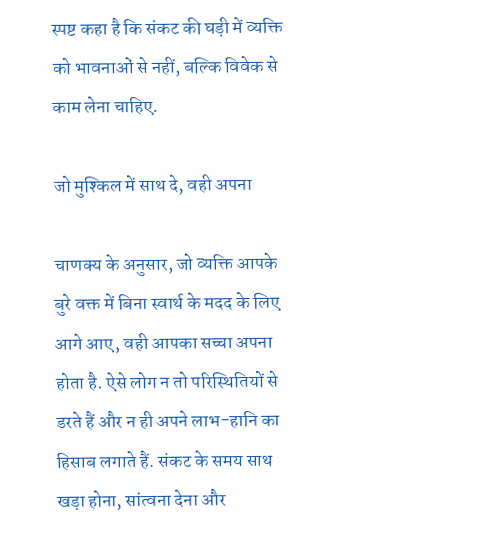स्पष्ट कहा है कि संकट की घड़ी में व्यक्ति को भावनाओं से नहीं, बल्कि विवेक से काम लेना चाहिए.

जो मुश्किल में साथ दे, वही अपना

चाणक्य के अनुसार, जो व्यक्ति आपके बुरे वक्त में बिना स्वार्थ के मदद के लिए आगे आए, वही आपका सच्चा अपना होता है. ऐसे लोग न तो परिस्थितियों से डरते हैं और न ही अपने लाभ-हानि का हिसाब लगाते हैं. संकट के समय साथ खड़ा होना, सांत्वना देना और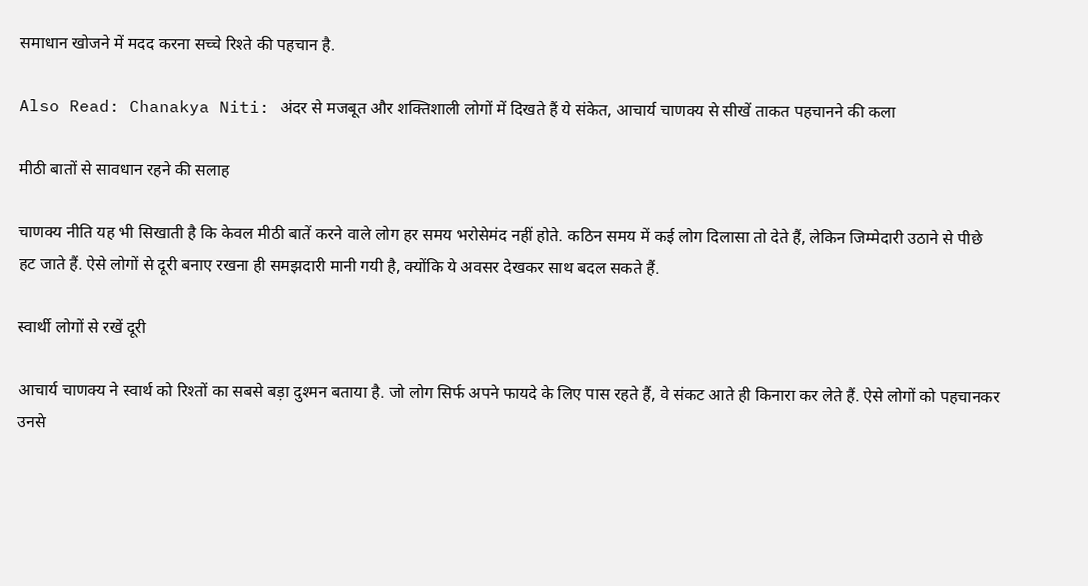समाधान खोजने में मदद करना सच्चे रिश्ते की पहचान है.

Also Read: Chanakya Niti: अंदर से मजबूत और शक्तिशाली लोगों में दिखते हैं ये संकेत, आचार्य चाणक्य से सीखें ताकत पहचानने की कला

मीठी बातों से सावधान रहने की सलाह

चाणक्य नीति यह भी सिखाती है कि केवल मीठी बातें करने वाले लोग हर समय भरोसेमंद नहीं होते. कठिन समय में कई लोग दिलासा तो देते हैं, लेकिन जिम्मेदारी उठाने से पीछे हट जाते हैं. ऐसे लोगों से दूरी बनाए रखना ही समझदारी मानी गयी है, क्योंकि ये अवसर देखकर साथ बदल सकते हैं.

स्वार्थी लोगों से रखें दूरी

आचार्य चाणक्य ने स्वार्थ को रिश्तों का सबसे बड़ा दुश्मन बताया है. जो लोग सिर्फ अपने फायदे के लिए पास रहते हैं, वे संकट आते ही किनारा कर लेते हैं. ऐसे लोगों को पहचानकर उनसे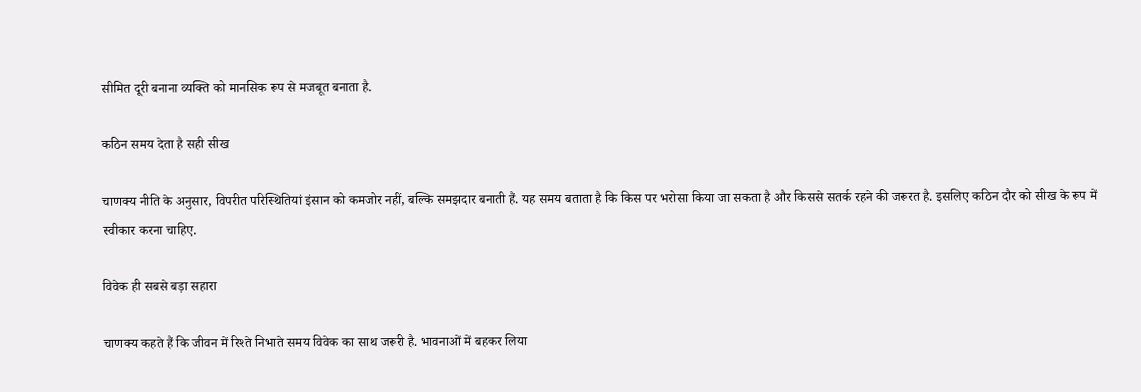सीमित दूरी बनाना व्यक्ति को मानसिक रूप से मजबूत बनाता है.

कठिन समय देता है सही सीख

चाणक्य नीति के अनुसार, विपरीत परिस्थितियां इंसान को कमजोर नहीं, बल्कि समझदार बनाती हैं. यह समय बताता है कि किस पर भरोसा किया जा सकता है और किससे सतर्क रहने की जरूरत है. इसलिए कठिन दौर को सीख के रूप में स्वीकार करना चाहिए.

विवेक ही सबसे बड़ा सहारा

चाणक्य कहते हैं कि जीवन में रिश्ते निभाते समय विवेक का साथ जरूरी है. भावनाओं में बहकर लिया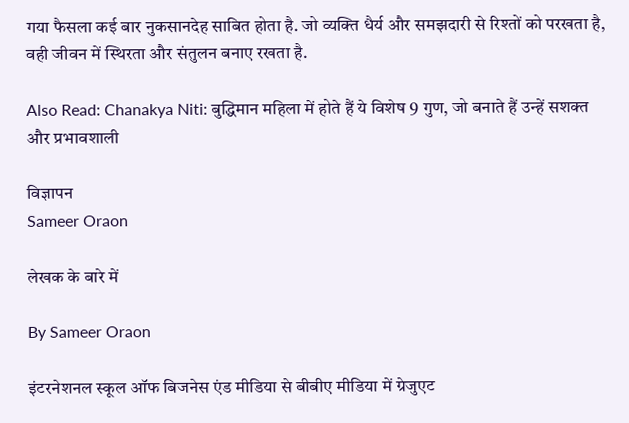गया फैसला कई बार नुकसानदेह साबित होता है. जो व्यक्ति धैर्य और समझदारी से रिश्तों को परखता है, वही जीवन में स्थिरता और संतुलन बनाए रखता है.

Also Read: Chanakya Niti: बुद्धिमान महिला में होते हैं ये विशेष 9 गुण, जो बनाते हैं उन्हें सशक्त और प्रभावशाली

विज्ञापन
Sameer Oraon

लेखक के बारे में

By Sameer Oraon

इंटरनेशनल स्कूल ऑफ बिजनेस एंड मीडिया से बीबीए मीडिया में ग्रेजुएट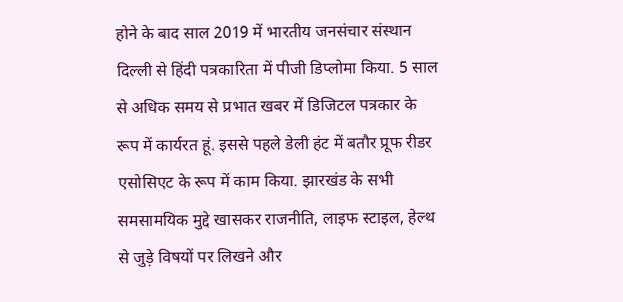होने के बाद साल 2019 में भारतीय जनसंचार संस्थान दिल्ली से हिंदी पत्रकारिता में पीजी डिप्लोमा किया. 5 साल से अधिक समय से प्रभात खबर में डिजिटल पत्रकार के रूप में कार्यरत हूं. इससे पहले डेली हंट में बतौर प्रूफ रीडर एसोसिएट के रूप में काम किया. झारखंड के सभी समसामयिक मुद्दे खासकर राजनीति, लाइफ स्टाइल, हेल्थ से जुड़े विषयों पर लिखने और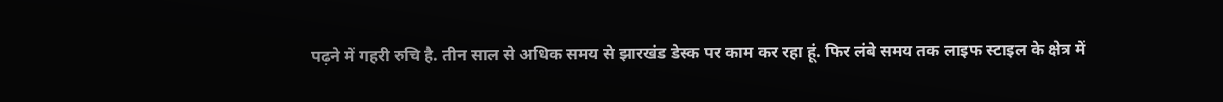पढ़ने में गहरी रुचि है. तीन साल से अधिक समय से झारखंड डेस्क पर काम कर रहा हूं. फिर लंबे समय तक लाइफ स्टाइल के क्षेत्र में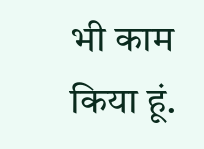भी काम किया हूं.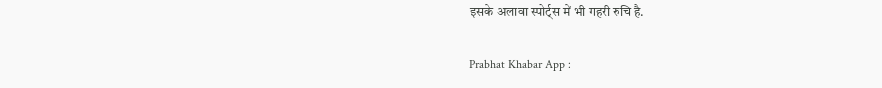इसके अलावा स्पोर्ट्स में भी गहरी रुचि है.

Prabhat Khabar App :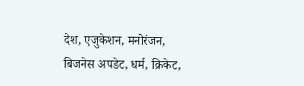देश, एजुकेशन, मनोरंजन, बिजनेस अपडेट, धर्म, क्रिकेट,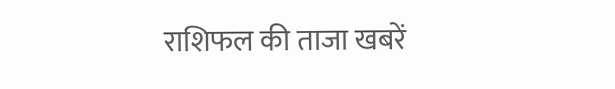राशिफल की ताजा खबरें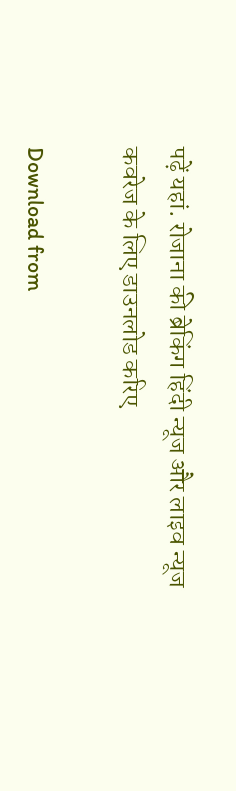पढ़ें यहां. रोजाना की ब्रेकिंग हिंदी न्यूज और लाइव न्यूज कवरेज के लिए डाउनलोड करिए

Download from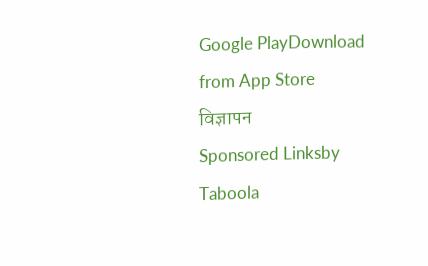Google PlayDownload from App Store
विज्ञापन
Sponsored Linksby Taboola